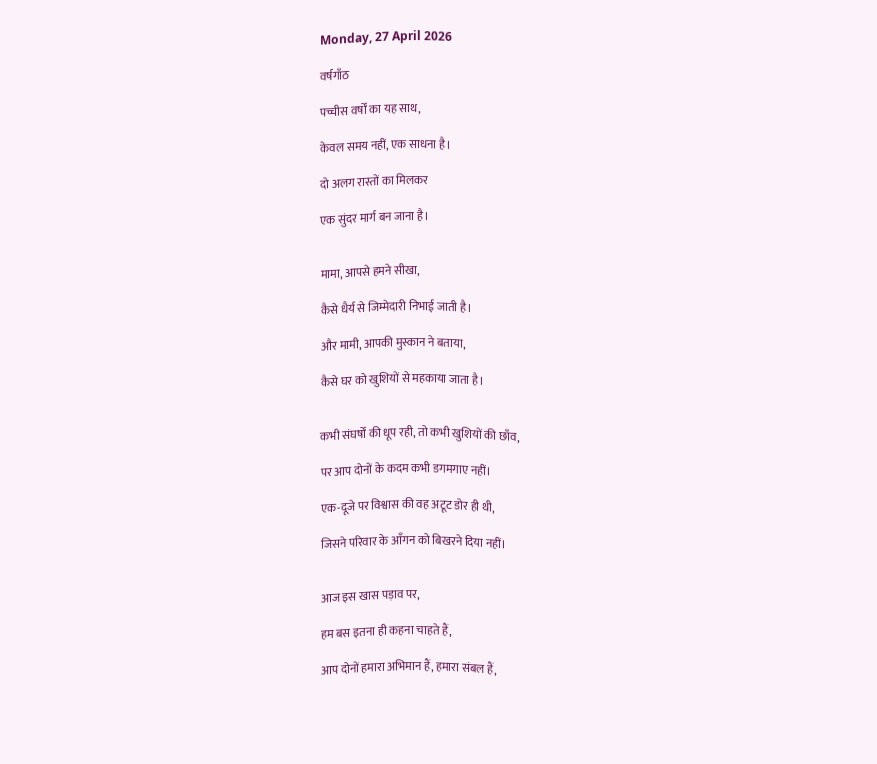Monday, 27 April 2026

वर्षगाँठ

पच्चीस वर्षों का यह साथ,

केवल समय नहीं, एक साधना है।

दो अलग रास्तों का मिलकर

एक सुंदर मार्ग बन जाना है।


मामा, आपसे हमने सीखा,

कैसे धैर्य से जिम्मेदारी निभाई जाती है।

और मामी, आपकी मुस्कान ने बताया,

कैसे घर को खुशियों से महकाया जाता है।


कभी संघर्षों की धूप रही, तो कभी खुशियों की छाँव,

पर आप दोनों के कदम कभी डगमगाए नहीं।

एक-दूजे पर विश्वास की वह अटूट डोर ही थी,

जिसने परिवार के आँगन को बिखरने दिया नहीं।


आज इस खास पड़ाव पर,

हम बस इतना ही कहना चाहते हैं,

आप दोनों हमारा अभिमान हैं, हमारा संबल हैं,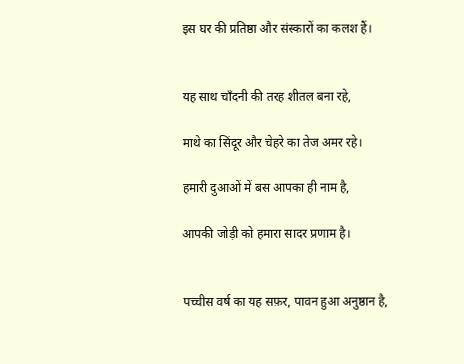इस घर की प्रतिष्ठा और संस्कारों का कलश हैं।


यह साथ चाँदनी की तरह शीतल बना रहे,

माथे का सिंदूर और चेहरे का तेज अमर रहे।

हमारी दुआओं में बस आपका ही नाम है,

आपकी जोड़ी को हमारा सादर प्रणाम है।


पच्चीस वर्ष का यह सफ़र, पावन हुआ अनुष्ठान है,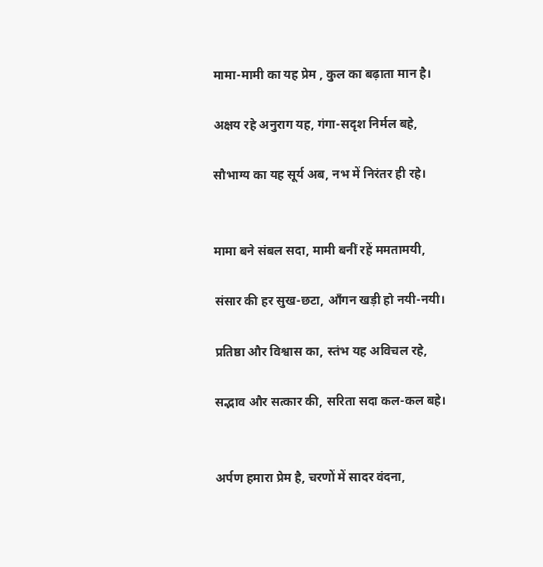मामा-मामी का यह प्रेम , कुल का बढ़ाता मान है।

अक्षय रहे अनुराग यह, गंगा-सदृश निर्मल बहे,

सौभाग्य का यह सूर्य अब, नभ में निरंतर ही रहे।


मामा बने संबल सदा, मामी बनीं रहें ममतामयी,

संसार की हर सुख-छटा, आँगन खड़ी हो नयी-नयी।

प्रतिष्ठा और विश्वास का, स्तंभ यह अविचल रहे,

सद्भाव और सत्कार की, सरिता सदा कल-कल बहे।


अर्पण हमारा प्रेम है, चरणों में सादर वंदना,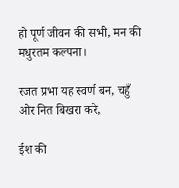हो पूर्ण जीवन की सभी, मन की मधुरतम कल्पना।

रजत प्रभा यह स्वर्ण बन, चहुँ ओर नित बिखरा करे,

ईश की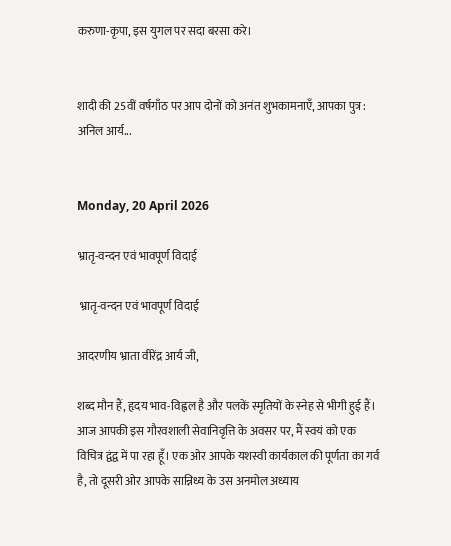करुणा-कृपा, इस युगल पर सदा बरसा करे।


शादी की 25वीं वर्षगाँठ पर आप दोनों को अनंत शुभकामनाएँ, आपका पुत्र : अनिल आर्य...


Monday, 20 April 2026

भ्रातृ-वन्दन एवं भावपूर्ण विदाई

 भ्रातृ-वन्दन एवं भावपूर्ण विदाई

आदरणीय भ्राता वीरेंद्र आर्य जी,

शब्द मौन हैं, हृदय भाव-विह्वल है और पलकें स्मृतियों के स्नेह से भीगी हुई हैं। आज आपकी इस गौरवशाली सेवानिवृत्ति के अवसर पर, मैं स्वयं को एक विचित्र द्वंद्व में पा रहा हूँ। एक ओर आपके यशस्वी कार्यकाल की पूर्णता का गर्व है, तो दूसरी ओर आपके सान्निध्य के उस अनमोल अध्याय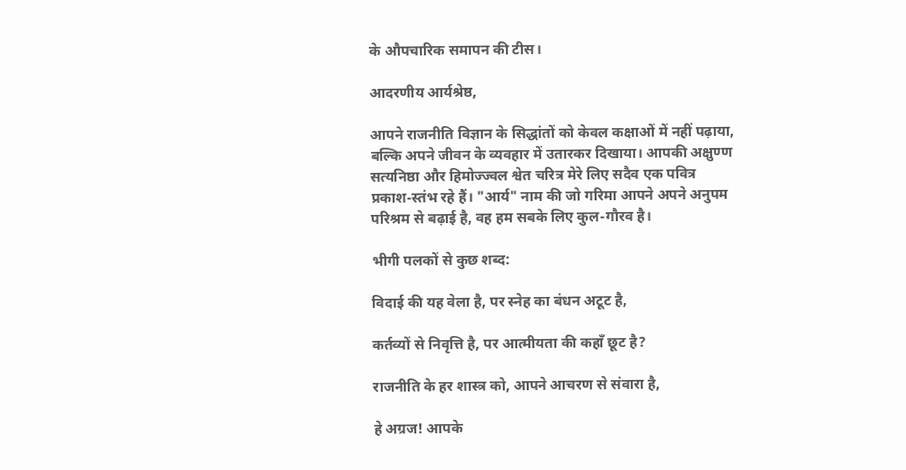के औपचारिक समापन की टीस।

आदरणीय आर्यश्रेष्ठ,

आपने राजनीति विज्ञान के सिद्धांतों को केवल कक्षाओं में नहीं पढ़ाया, बल्कि अपने जीवन के व्यवहार में उतारकर दिखाया। आपकी अक्षुण्ण सत्यनिष्ठा और हिमोज्ज्वल श्वेत चरित्र मेरे लिए सदैव एक पवित्र प्रकाश-स्तंभ रहे हैं। "आर्य" नाम की जो गरिमा आपने अपने अनुपम परिश्रम से बढ़ाई है, वह हम सबके लिए कुल-गौरव है।

भीगी पलकों से कुछ शब्द:

विदाई की यह वेला है, पर स्नेह का बंधन अटूट है,

कर्तव्यों से निवृत्ति है, पर आत्मीयता की कहाँ छूट है?

राजनीति के हर शास्त्र को, आपने आचरण से संवारा है,

हे अग्रज! आपके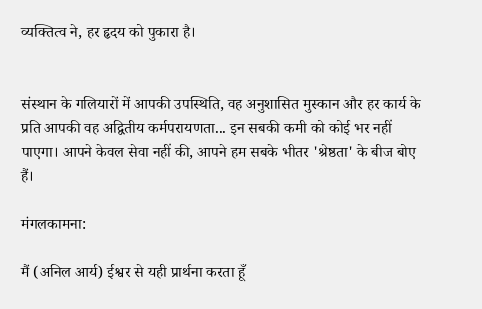व्यक्तित्व ने, हर हृदय को पुकारा है।


संस्थान के गलियारों में आपकी उपस्थिति, वह अनुशासित मुस्कान और हर कार्य के प्रति आपकी वह अद्वितीय कर्मपरायणता... इन सबकी कमी को कोई भर नहीं पाएगा। आपने केवल सेवा नहीं की, आपने हम सबके भीतर 'श्रेष्ठता' के बीज बोए हैं।

मंगलकामना:

मैं (अनिल आर्य) ईश्वर से यही प्रार्थना करता हूँ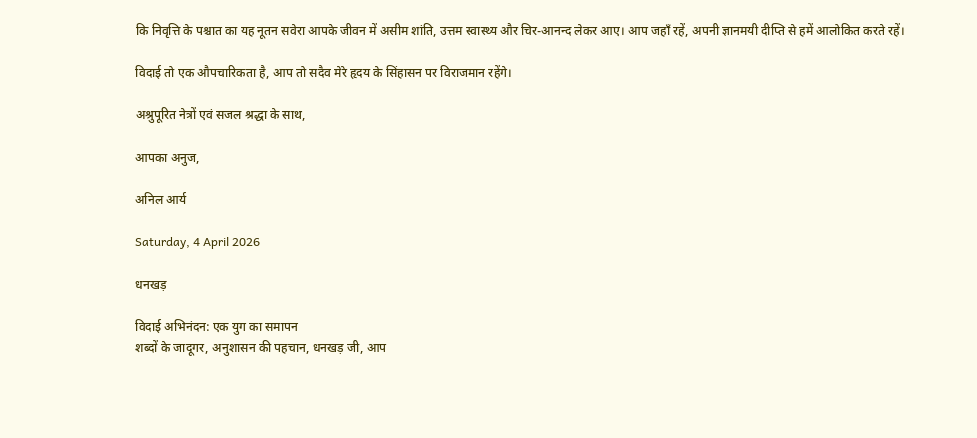कि निवृत्ति के पश्चात का यह नूतन सवेरा आपके जीवन में असीम शांति, उत्तम स्वास्थ्य और चिर-आनन्द लेकर आए। आप जहाँ रहें, अपनी ज्ञानमयी दीप्ति से हमें आलोकित करते रहें।

विदाई तो एक औपचारिकता है, आप तो सदैव मेरे हृदय के सिंहासन पर विराजमान रहेंगे।

अश्रुपूरित नेत्रों एवं सजल श्रद्धा के साथ,

आपका अनुज,

अनिल आर्य

Saturday, 4 April 2026

धनखड़

विदाई अभिनंदन: एक युग का समापन
शब्दों के जादूगर, अनुशासन की पहचान, धनखड़ जी, आप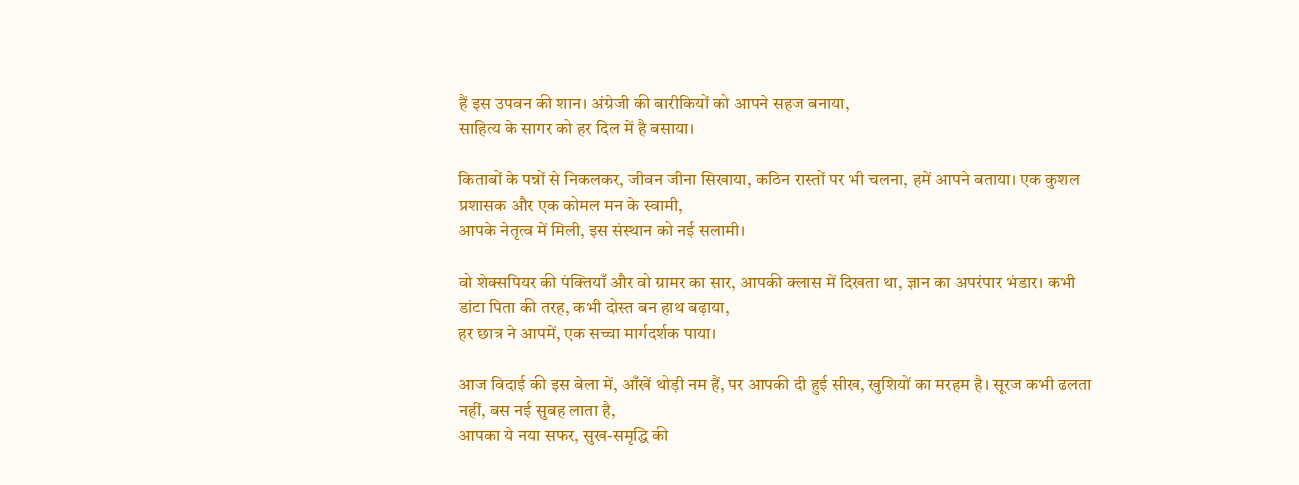हैं इस उपवन की शान। अंग्रेजी की बारीकियों को आपने सहज बनाया,
साहित्य के सागर को हर दिल में है बसाया।

किताबों के पन्नों से निकलकर, जीवन जीना सिखाया, कठिन रास्तों पर भी चलना, हमें आपने बताया। एक कुशल प्रशासक और एक कोमल मन के स्वामी,
आपके नेतृत्व में मिली, इस संस्थान को नई सलामी।

वो शेक्सपियर की पंक्तियाँ और वो ग्रामर का सार, आपकी क्लास में दिखता था, ज्ञान का अपरंपार भंडार। कभी डांटा पिता की तरह, कभी दोस्त बन हाथ बढ़ाया,
हर छात्र ने आपमें, एक सच्चा मार्गदर्शक पाया।

आज विदाई की इस बेला में, आँखें थोड़ी नम हैं, पर आपकी दी हुई सीख, खुशियों का मरहम है। सूरज कभी ढलता नहीं, बस नई सुबह लाता है,
आपका ये नया सफर, सुख-समृद्धि की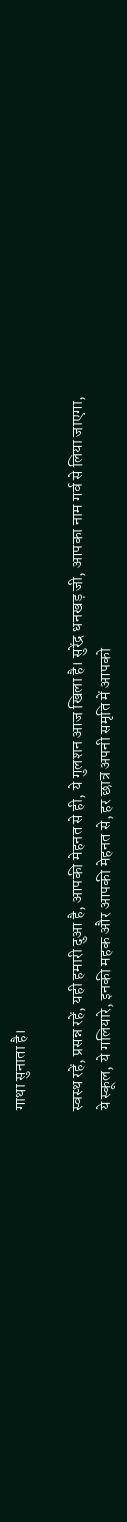गाथा सुनाता है।

स्वस्थ रहें, प्रसन्न रहें, यही हमारी दुआ है, आपकी मेहनत से ही, ये गुलशन आज खिला है। सुरेंद्र धनखड़ जी, आपका नाम गर्व से लिया जाएगा,
ये स्कूल, ये गलियारे, इनकी महक और आपकी मेहनत से, हर छात्र अपनी समृति में आपको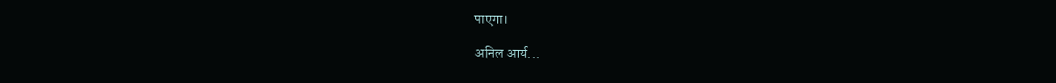पाएगा।

अनिल आर्य...